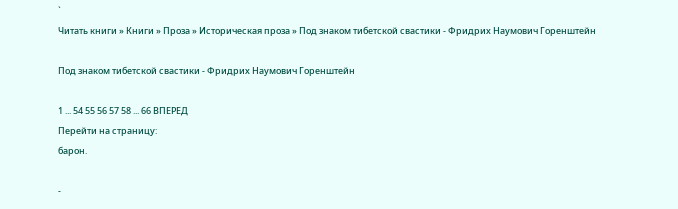`
Читать книги » Книги » Проза » Историческая проза » Под знаком тибетской свастики - Фридрих Наумович Горенштейн

Под знаком тибетской свастики - Фридрих Наумович Горенштейн

1 ... 54 55 56 57 58 ... 66 ВПЕРЕД
Перейти на страницу:
барон.

-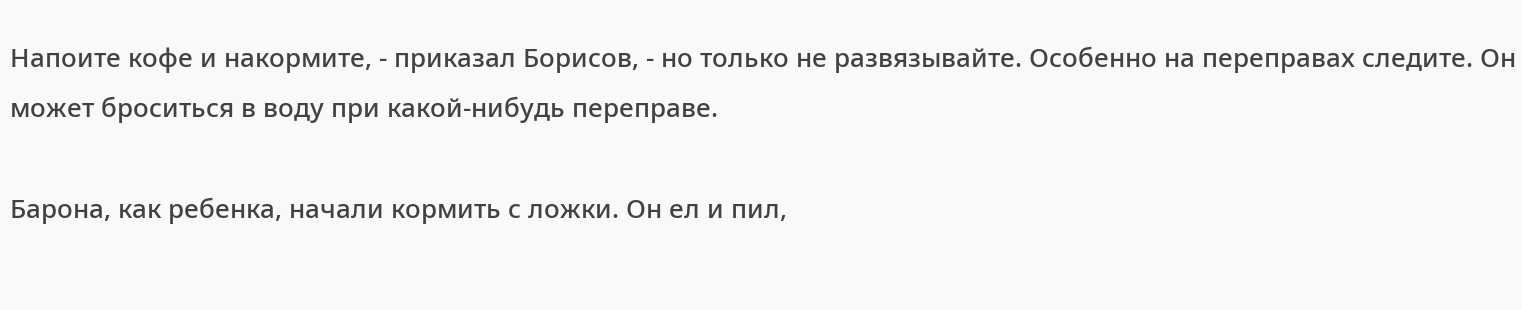Напоите кофе и накормите, - приказал Борисов, - но только не развязывайте. Особенно на переправах следите. Он может броситься в воду при какой-нибудь переправе.

Барона, как ребенка, начали кормить с ложки. Он ел и пил,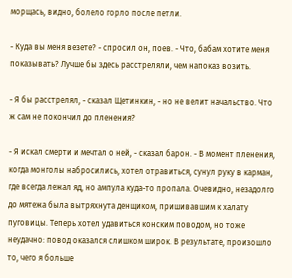морщась, видно, болело горло после петли.

- Куда вы меня везете? - спросил он, поев. - Что, бабам хотите меня показывать? Лучше бы здесь расстреляли, чем напоказ возить.

- Я бы расстрелял, - сказал Щетинкин, - но не велит начальство. Что ж сам не покончил до пленения?

- Я искал смерти и мечтал о ней, - сказал барон. - В момент пленения, когда монголы набросились, хотел отравиться, сунул руку в карман, где всегда лежал яд, но ампула куда-то пропала. Очевидно, незадолго до мятежа была вытряхнута денщиком, пришивавшим к халату пуговицы. Теперь хотел удавиться конским поводом, но тоже неудачно: повод оказался слишком широк. В результате, произошло то, чего я больше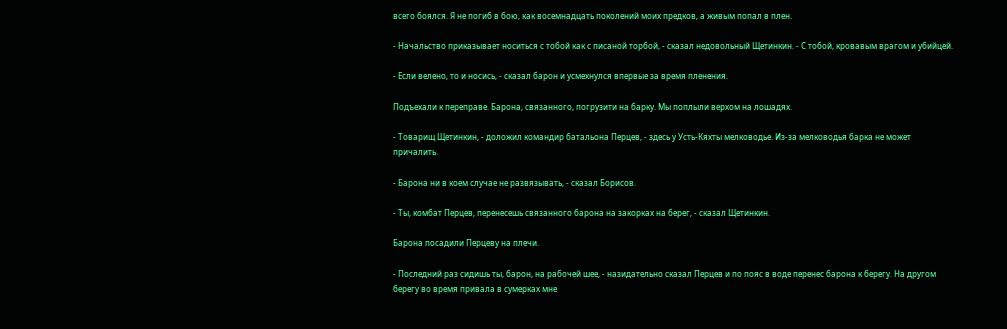всего боялся. Я не погиб в бою, как восемнадцать поколений моих предков, а живым попал в плен.

- Начальство приказывает носиться с тобой как с писаной торбой, - сказал недовольный Щетинкин. - С тобой, кровавым врагом и убийцей.

- Если велено, то и носись, - сказал барон и усмехнулся впервые за время пленения.

Подъехали к переправе. Барона, связанного, погрузити на барку. Мы поплыли верхом на лошадях.

- Товарищ Щетинкин, - доложил командир батальона Перцев, - здесь у Усть-Кяхты мелководье. Из-за мелководья барка не может причалить.

- Барона ни в коем случае не развязывать, - сказал Борисов.

- Ты, комбат Перцев, перенесешь связанного барона на закорках на берег, - сказал Щетинкин.

Барона посадили Перцеву на плечи.

- Последний раз сидишь ты, барон, на рабочей шее, - назидательно сказал Перцев и по пояс в воде перенес барона к берегу. На другом берегу во время привала в сумерках мне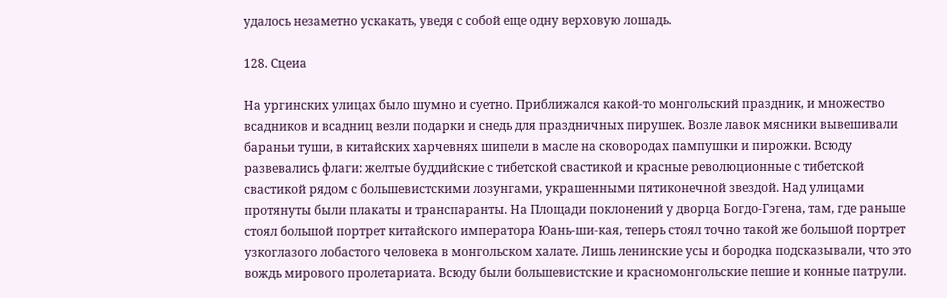удалось незаметно ускакать, уведя с собой еще одну верховую лошадь.

128. Сцеиа

На ургинских улицах было шумно и суетно. Приближался какой-то монгольский праздник, и множество всадников и всадниц везли подарки и снедь для праздничных пирушек. Возле лавок мясники вывешивали бараньи туши, в китайских харчевнях шипели в масле на сковородах пампушки и пирожки. Всюду развевались флаги: желтые буддийские с тибетской свастикой и красные революционные с тибетской свастикой рядом с большевистскими лозунгами, украшенными пятиконечной звездой. Над улицами протянуты были плакаты и транспаранты. На Площади поклонений у дворца Богдо-Гэгена, там, где раньше стоял большой портрет китайского императора Юань-ши-кая, теперь стоял точно такой же большой портрет узкоглазого лобастого человека в монгольском халате. Лишь ленинские усы и бородка подсказывали, что это вождь мирового пролетариата. Всюду были большевистские и красномонгольские пешие и конные патрули.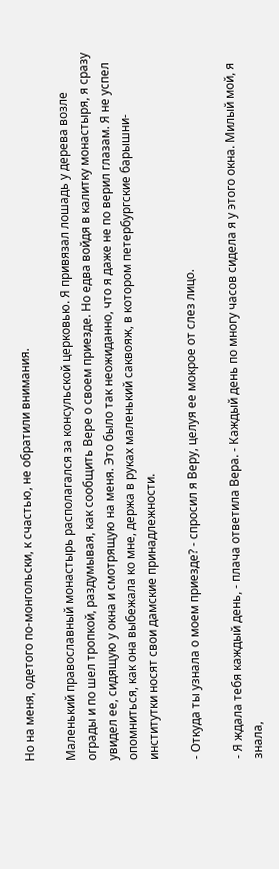Но на меня, одетого по-монгольски, к счастью, не обратили внимания.

Маленький православный монастырь располагался за консульской церковью. Я привязал лошадь у дерева возле ограды и по шел тропкой, раздумывая, как сообщить Вере о своем приезде. Но едва войдя в калитку монастыря, я сразу увидел ее, сидящую у окна и смотрящую на меня. Это было так неожиданно, что я даже не по верил глазам. Я не успел опомниться, как она выбежала ко мне, держа в руках маленький саквояж, в котором петербургские барышни-институтки носят свои дамские принадлежности.

- Откуда ты узнала о моем приезде? - спросил я Веру, целуя ее мокрое от слез лицо.

- Я ждала тебя каждый день, - плача ответила Вера. - Каждый день по многу часов сидела я у этого окна. Милый мой, я знала,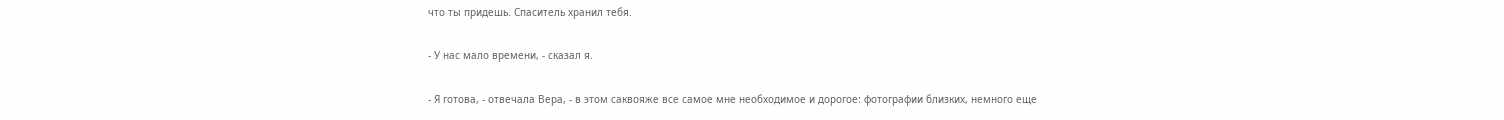что ты придешь. Спаситель хранил тебя.

- У нас мало времени, - сказал я.

- Я готова, - отвечала Вера, - в этом саквояже все самое мне необходимое и дорогое: фотографии близких, немного еще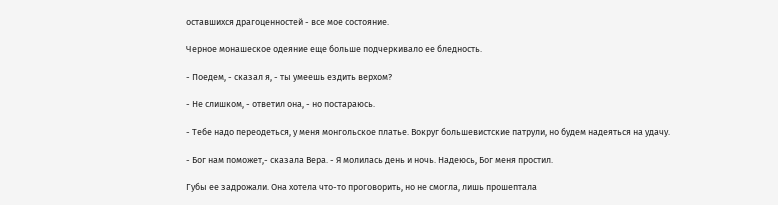оставшихся драгоценностей - все мое состояние.

Черное монашеское одеяние еще больше подчеркивало ее бледность.

- Поедем, - сказал я, - ты умеешь ездить верхом?

- Не слишком, - ответил она, - но постараюсь.

- Тебе надо переодеться, у меня монгольское платье. Вокруг большевистские патрули, но будем надеяться на удачу.

- Бог нам поможет,- сказала Вера. - Я молилась день и ночь. Надеюсь, Бог меня простил.

Губы ее задрожали. Она хотела что-то проговорить, но не смогла, лишь прошептала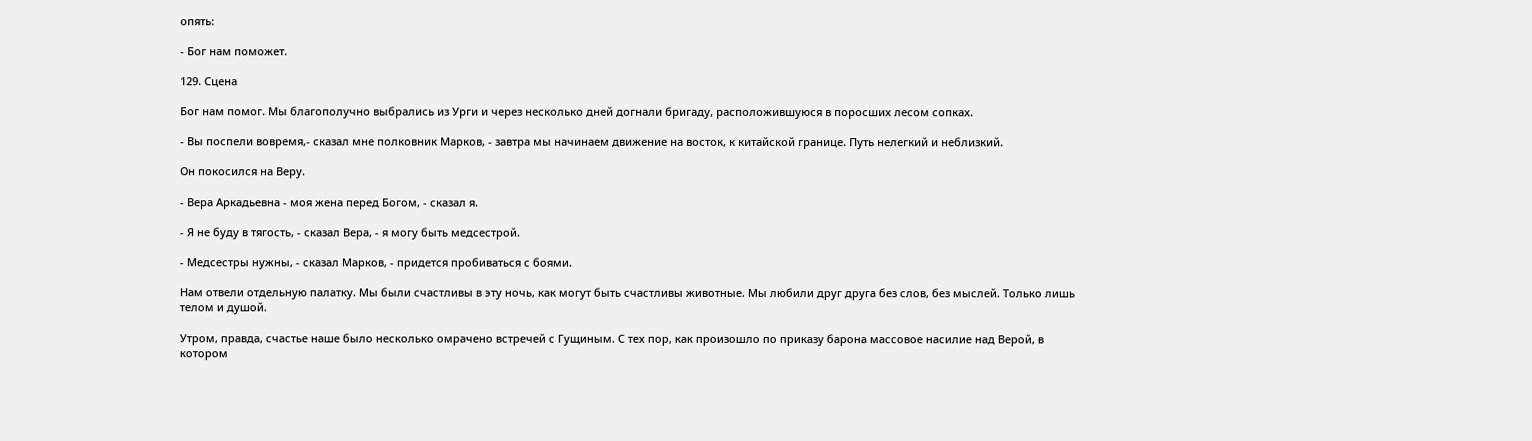опять:

- Бог нам поможет.

129. Сцена

Бог нам помог. Мы благополучно выбрались из Урги и через несколько дней догнали бригаду, расположившуюся в поросших лесом сопках.

- Вы поспели вовремя,- сказал мне полковник Марков, - завтра мы начинаем движение на восток, к китайской границе. Путь нелегкий и неблизкий.

Он покосился на Веру.

- Вера Аркадьевна - моя жена перед Богом, - сказал я.

- Я не буду в тягость, - сказал Вера, - я могу быть медсестрой.

- Медсестры нужны, - сказал Марков, - придется пробиваться с боями.

Нам отвели отдельную палатку. Мы были счастливы в эту ночь, как могут быть счастливы животные. Мы любили друг друга без слов, без мыслей. Только лишь телом и душой.

Утром, правда, счастье наше было несколько омрачено встречей с Гущиным. С тех пор, как произошло по приказу барона массовое насилие над Верой, в котором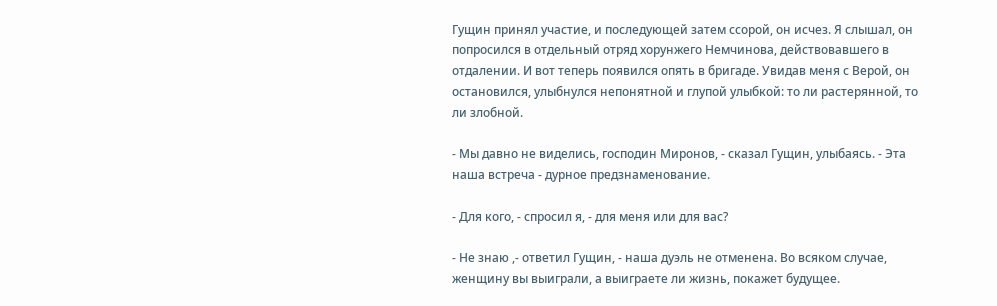Гущин принял участие, и последующей затем ссорой, он исчез. Я слышал, он попросился в отдельный отряд хорунжего Немчинова, действовавшего в отдалении. И вот теперь появился опять в бригаде. Увидав меня с Верой, он остановился, улыбнулся непонятной и глупой улыбкой: то ли растерянной, то ли злобной.

- Мы давно не виделись, господин Миронов, - сказал Гущин, улыбаясь. - Эта наша встреча - дурное предзнаменование.

- Для кого, - спросил я, - для меня или для вас?

- Не знаю ,- ответил Гущин, - наша дуэль не отменена. Во всяком случае, женщину вы выиграли, а выиграете ли жизнь, покажет будущее.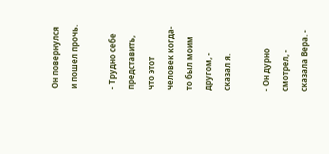Он повернулся и пошел прочь.

- Трудно себе представить, что этот человек когда-то был моим другом, - сказал я.

- Он дурно смотрел, - сказала Вера. -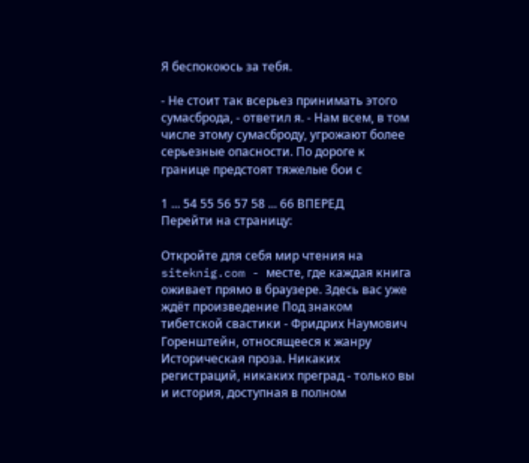Я беспокоюсь за тебя.

- Не стоит так всерьез принимать этого сумасброда, - ответил я. - Нам всем, в том числе этому сумасброду, угрожают более серьезные опасности. По дороге к границе предстоят тяжелые бои с

1 ... 54 55 56 57 58 ... 66 ВПЕРЕД
Перейти на страницу:

Откройте для себя мир чтения на siteknig.com - месте, где каждая книга оживает прямо в браузере. Здесь вас уже ждёт произведение Под знаком тибетской свастики - Фридрих Наумович Горенштейн, относящееся к жанру Историческая проза. Никаких регистраций, никаких преград - только вы и история, доступная в полном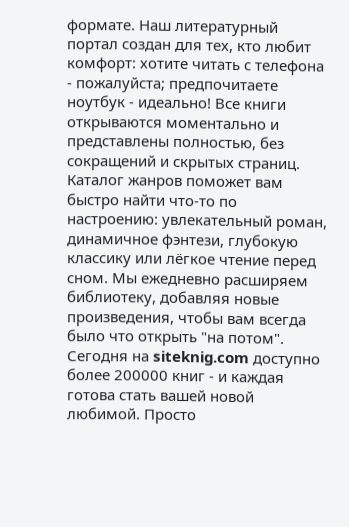формате. Наш литературный портал создан для тех, кто любит комфорт: хотите читать с телефона - пожалуйста; предпочитаете ноутбук - идеально! Все книги открываются моментально и представлены полностью, без сокращений и скрытых страниц. Каталог жанров поможет вам быстро найти что-то по настроению: увлекательный роман, динамичное фэнтези, глубокую классику или лёгкое чтение перед сном. Мы ежедневно расширяем библиотеку, добавляя новые произведения, чтобы вам всегда было что открыть "на потом". Сегодня на siteknig.com доступно более 200000 книг - и каждая готова стать вашей новой любимой. Просто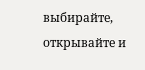выбирайте, открывайте и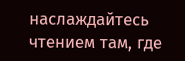наслаждайтесь чтением там, где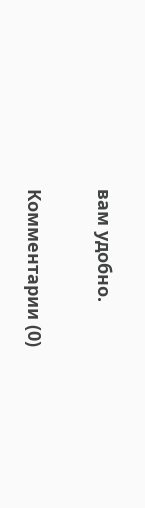вам удобно.

Комментарии (0)